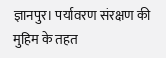ज्ञानपुर। पर्यावरण संरक्षण की मुहिम के तहत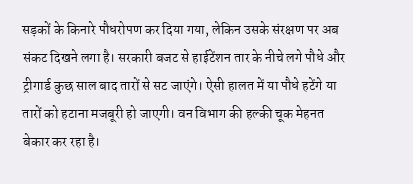सड़कों के किनारे पौधरोपण कर दिया गया, लेकिन उसके संरक्षण पर अब संकट दिखने लगा है। सरकारी बजट से हाईटेंशन तार के नीचे लगे पौधे और ट्रीगार्ड कुछ साल बाद तारों से सट जाएंगे। ऐसी हालत में या पौधे हटेंगे या तारों को हटाना मजबूरी हो जाएगी। वन विभाग की हल्की चूक मेहनत बेकार कर रहा है।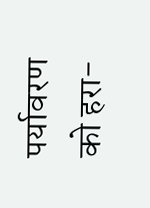पर्यावरण को हरा-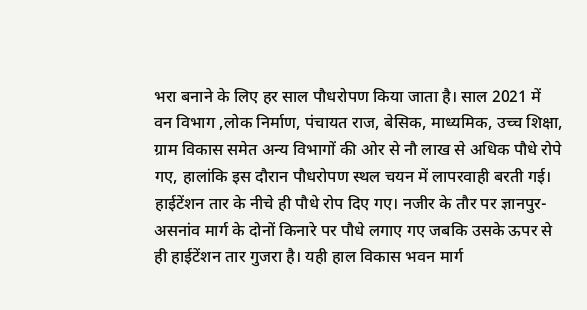भरा बनाने के लिए हर साल पौधरोपण किया जाता है। साल 2021 में वन विभाग ,लोक निर्माण, पंचायत राज, बेसिक, माध्यमिक, उच्च शिक्षा, ग्राम विकास समेत अन्य विभागों की ओर से नौ लाख से अधिक पौधे रोपे गए, हालांकि इस दौरान पौधरोपण स्थल चयन में लापरवाही बरती गई। हाईटेंशन तार के नीचे ही पौधे रोप दिए गए। नजीर के तौर पर ज्ञानपुर-असनांव मार्ग के दोनों किनारे पर पौधे लगाए गए जबकि उसके ऊपर से ही हाईटेंशन तार गुजरा है। यही हाल विकास भवन मार्ग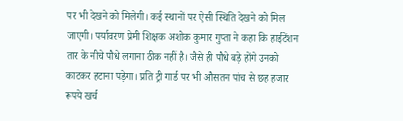पर भी देखने को मिलेगी। कई स्थानों पर ऐसी स्थिति देखने को मिल जाएगी। पर्यावरण प्रेमी शिक्षक अशोक कुमार गुप्ता ने कहा कि हाईटेंशन तार के नीचे पौधे लगाना ठीक नहीं है। जैसे ही पौधे बड़े होंगे उनको काटकर हटाना पड़ेगा। प्रति ट्री गार्ड पर भी औसतन पांच से छह हजार रूपये खर्च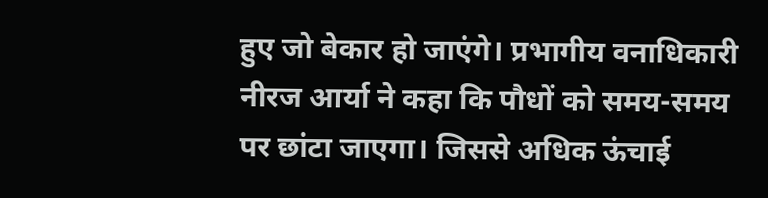हुए जो बेकार हो जाएंगे। प्रभागीय वनाधिकारी नीरज आर्या ने कहा कि पौधों को समय-समय पर छांटा जाएगा। जिससे अधिक ऊंचाई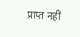प्राप्त नहीं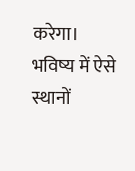करेगा। भविष्य में ऐसे स्थानों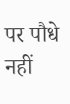पर पौधे नहीं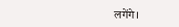लगेंगे।